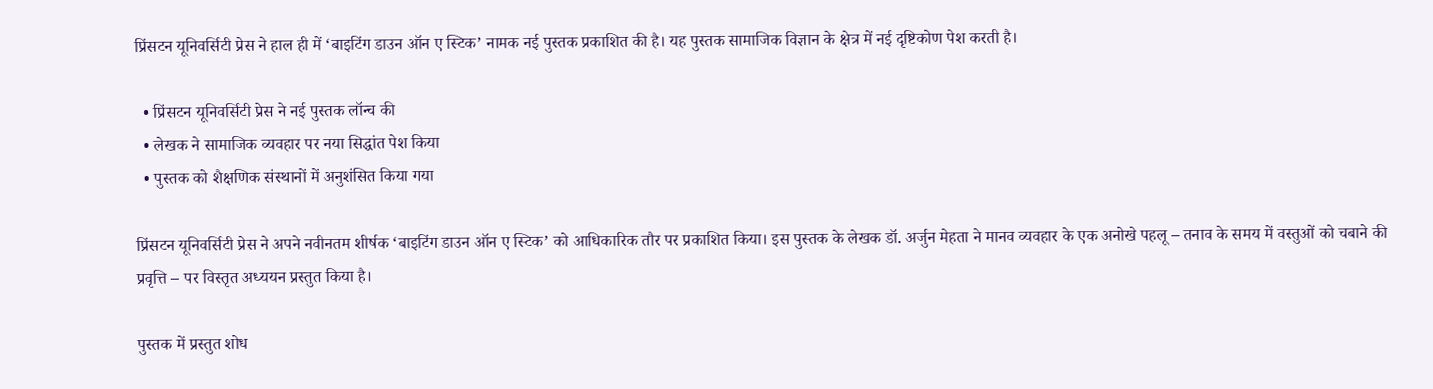प्रिंसटन यूनिवर्सिटी प्रेस ने हाल ही में ‘बाइटिंग डाउन ऑन ए स्टिक’ नामक नई पुस्तक प्रकाशित की है। यह पुस्तक सामाजिक विज्ञान के क्षेत्र में नई दृष्टिकोण पेश करती है।

  • प्रिंसटन यूनिवर्सिटी प्रेस ने नई पुस्तक लॉन्च की
  • लेखक ने सामाजिक व्यवहार पर नया सिद्धांत पेश किया
  • पुस्तक को शैक्षणिक संस्थानों में अनुशंसित किया गया

प्रिंसटन यूनिवर्सिटी प्रेस ने अपने नवीनतम शीर्षक ‘बाइटिंग डाउन ऑन ए स्टिक’ को आधिकारिक तौर पर प्रकाशित किया। इस पुस्तक के लेखक डॉ. अर्जुन मेहता ने मानव व्यवहार के एक अनोखे पहलू – तनाव के समय में वस्तुओं को चबाने की प्रवृत्ति – पर विस्तृत अध्ययन प्रस्तुत किया है।

पुस्तक में प्रस्तुत शोध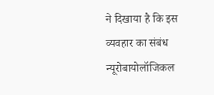ने दिखाया है कि इस व्यवहार का संबंध न्यूरोबायोलॉजिकल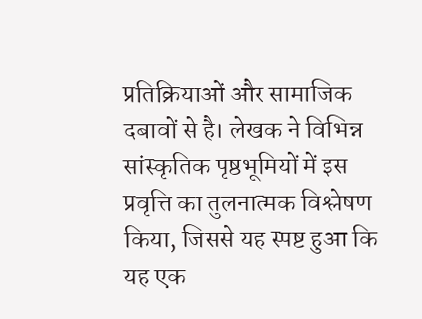प्रतिक्रियाओं और सामाजिक दबावों से है। लेखक ने विभिन्न सांस्कृतिक पृष्ठभूमियों में इस प्रवृत्ति का तुलनात्मक विश्लेषण किया, जिससे यह स्पष्ट हुआ कि यह एक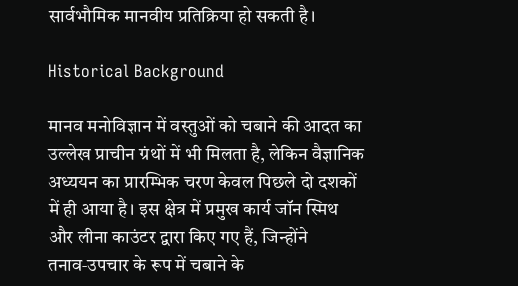सार्वभौमिक मानवीय प्रतिक्रिया हो सकती है।

Historical Background

मानव मनोविज्ञान में वस्तुओं को चबाने की आदत का उल्लेख प्राचीन ग्रंथों में भी मिलता है, लेकिन वैज्ञानिक अध्ययन का प्रारम्भिक चरण केवल पिछले दो दशकों में ही आया है। इस क्षेत्र में प्रमुख कार्य जॉन स्मिथ और लीना काउंटर द्वारा किए गए हैं, जिन्होंने तनाव‑उपचार के रूप में चबाने के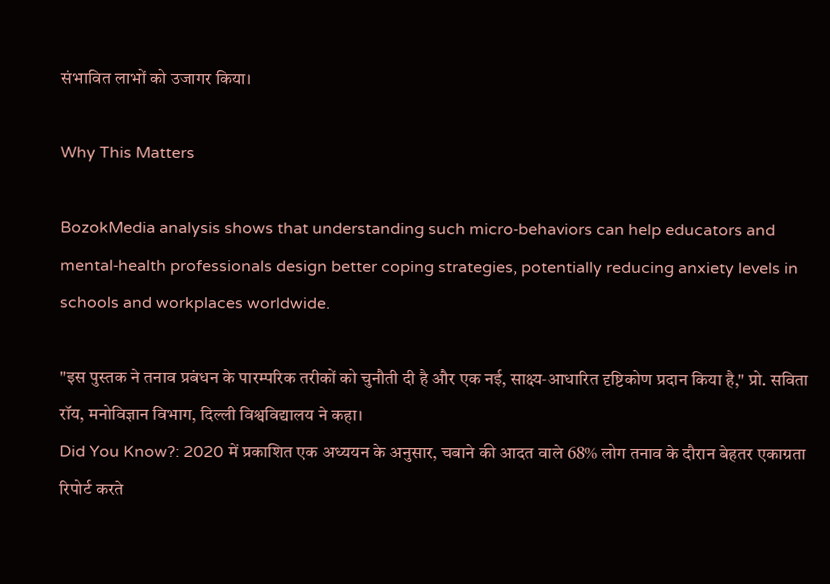संभावित लाभों को उजागर किया।

Why This Matters

BozokMedia analysis shows that understanding such micro‑behaviors can help educators and mental‑health professionals design better coping strategies, potentially reducing anxiety levels in schools and workplaces worldwide.

"इस पुस्तक ने तनाव प्रबंधन के पारम्परिक तरीकों को चुनौती दी है और एक नई, साक्ष्य‑आधारित दृष्टिकोण प्रदान किया है," प्रो. सविता रॉय, मनोविज्ञान विभाग, दिल्ली विश्वविद्यालय ने कहा।
Did You Know?: 2020 में प्रकाशित एक अध्ययन के अनुसार, चबाने की आदत वाले 68% लोग तनाव के दौरान बेहतर एकाग्रता रिपोर्ट करते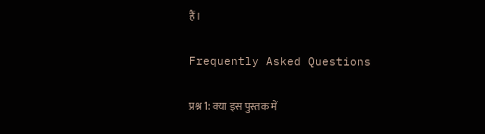हैं।

Frequently Asked Questions

प्रश्न 1: क्या इस पुस्तक में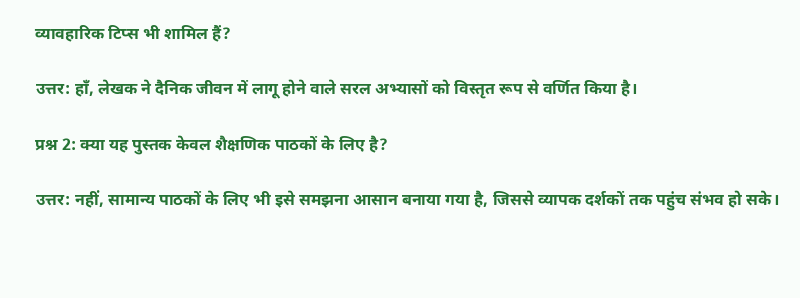व्यावहारिक टिप्स भी शामिल हैं?

उत्तर: हाँ, लेखक ने दैनिक जीवन में लागू होने वाले सरल अभ्यासों को विस्तृत रूप से वर्णित किया है।

प्रश्न 2: क्या यह पुस्तक केवल शैक्षणिक पाठकों के लिए है?

उत्तर: नहीं, सामान्य पाठकों के लिए भी इसे समझना आसान बनाया गया है, जिससे व्यापक दर्शकों तक पहुंच संभव हो सके।